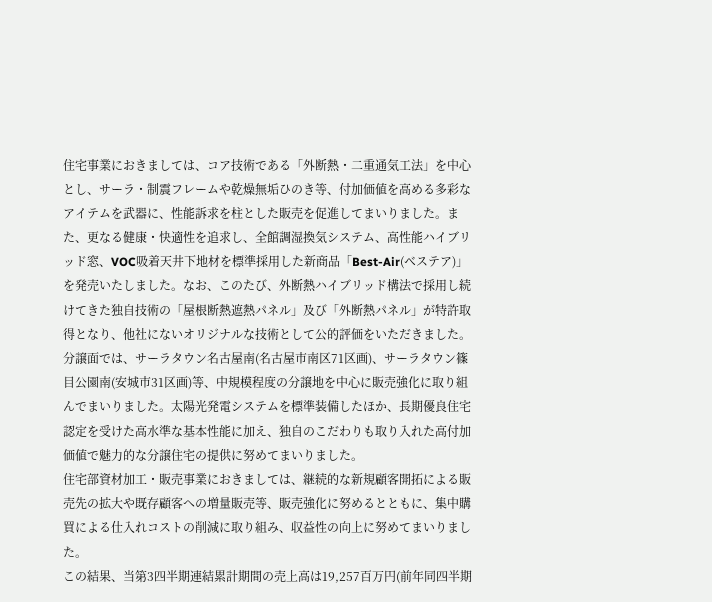住宅事業におきましては、コア技術である「外断熱・二重通気工法」を中心とし、サーラ・制震フレームや乾燥無垢ひのき等、付加価値を高める多彩なアイテムを武器に、性能訴求を柱とした販売を促進してまいりました。また、更なる健康・快適性を追求し、全館調湿換気システム、高性能ハイブリッド窓、VOC吸着天井下地材を標準採用した新商品「Best-Air(ベステア)」を発売いたしました。なお、このたび、外断熱ハイブリッド構法で採用し続けてきた独自技術の「屋根断熱遮熱パネル」及び「外断熱パネル」が特許取得となり、他社にないオリジナルな技術として公的評価をいただきました。分譲面では、サーラタウン名古屋南(名古屋市南区71区画)、サーラタウン篠目公園南(安城市31区画)等、中規模程度の分譲地を中心に販売強化に取り組んでまいりました。太陽光発電システムを標準装備したほか、長期優良住宅認定を受けた高水準な基本性能に加え、独自のこだわりも取り入れた高付加価値で魅力的な分譲住宅の提供に努めてまいりました。
住宅部資材加工・販売事業におきましては、継続的な新規顧客開拓による販売先の拡大や既存顧客への増量販売等、販売強化に努めるとともに、集中購買による仕入れコストの削減に取り組み、収益性の向上に努めてまいりました。
この結果、当第3四半期連結累計期間の売上高は19,257百万円(前年同四半期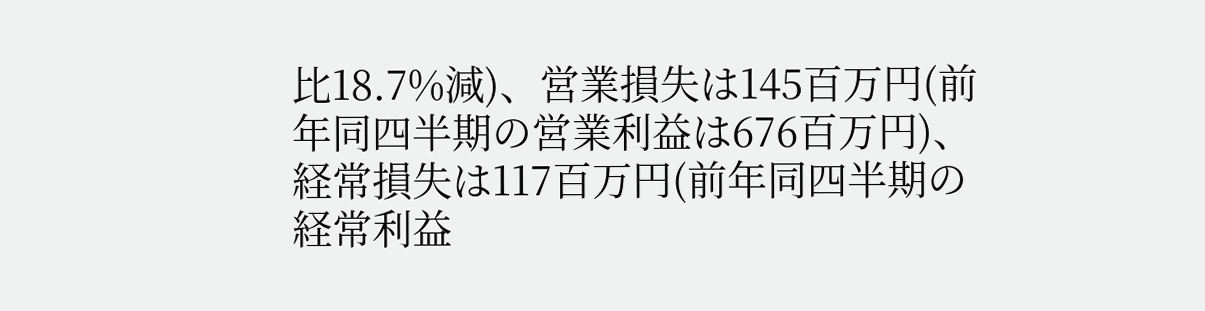比18.7%減)、営業損失は145百万円(前年同四半期の営業利益は676百万円)、経常損失は117百万円(前年同四半期の経常利益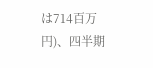は714百万円)、四半期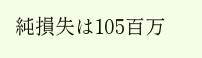純損失は105百万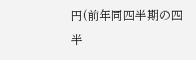円(前年同四半期の四半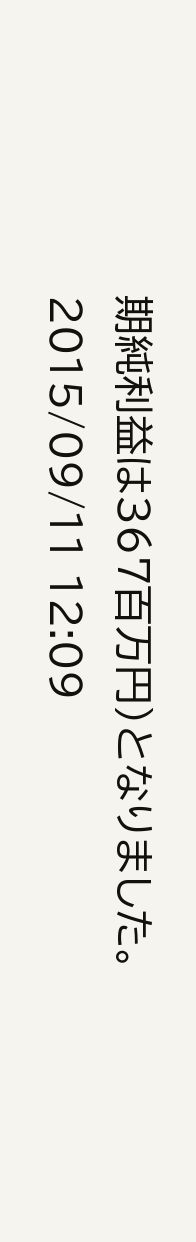期純利益は367百万円)となりました。
2015/09/11 12:09